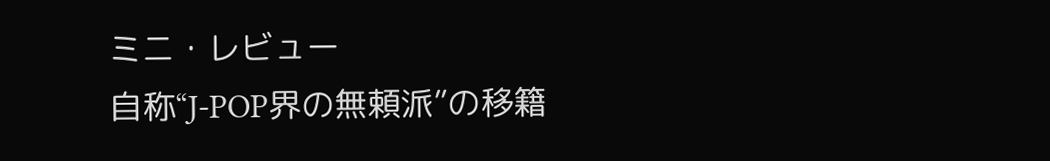ミニ・レビュー
自称“J-POP界の無頼派”の移籍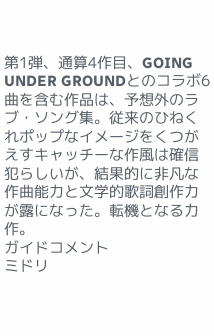第1弾、通算4作目、GOING UNDER GROUNDとのコラボ6曲を含む作品は、予想外のラブ・ソング集。従来のひねくれポップなイメージをくつがえすキャッチーな作風は確信犯らしいが、結果的に非凡な作曲能力と文学的歌詞創作力が露になった。転機となる力作。
ガイドコメント
ミドリ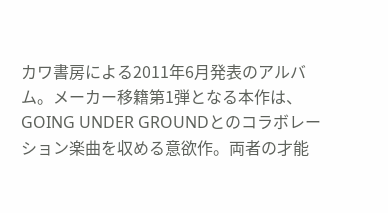カワ書房による2011年6月発表のアルバム。メーカー移籍第1弾となる本作は、GOING UNDER GROUNDとのコラボレーション楽曲を収める意欲作。両者の才能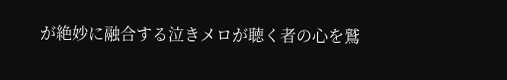が絶妙に融合する泣きメロが聴く者の心を鷲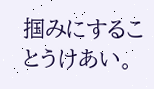掴みにすることうけあい。